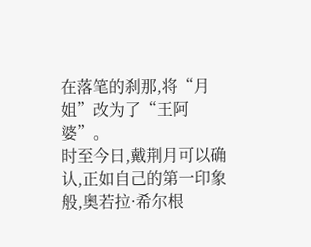在落笔的刹那,将“月姐”改为了“王阿婆”。
时至今日,戴荆月可以确认,正如自己的第一印象般,奥若拉·希尔根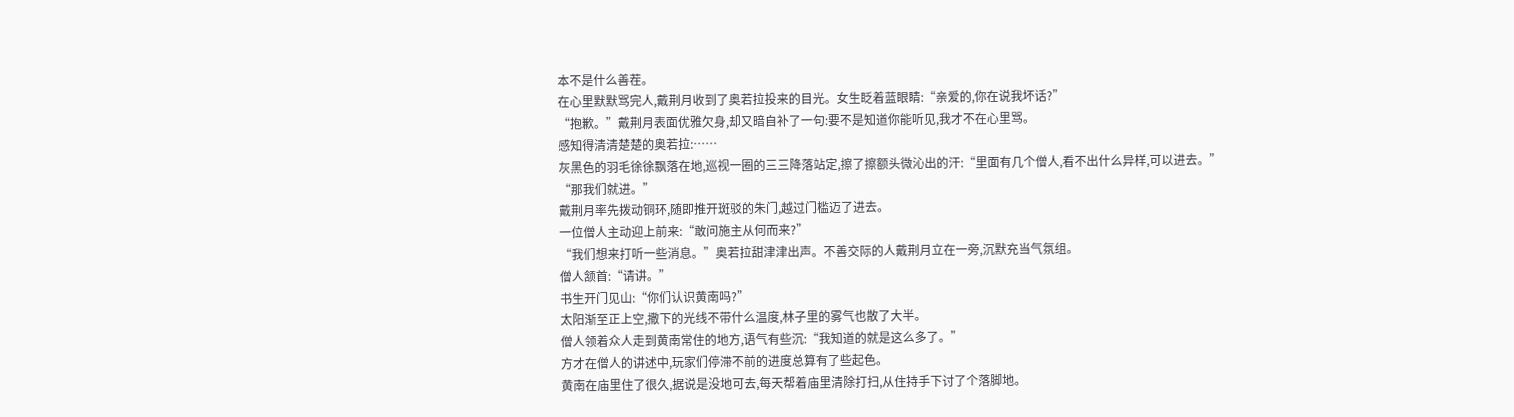本不是什么善茬。
在心里默默骂完人,戴荆月收到了奥若拉投来的目光。女生眨着蓝眼睛:“亲爱的,你在说我坏话?”
“抱歉。”戴荆月表面优雅欠身,却又暗自补了一句:要不是知道你能听见,我才不在心里骂。
感知得清清楚楚的奥若拉:……
灰黑色的羽毛徐徐飘落在地,巡视一圈的三三降落站定,擦了擦额头微沁出的汗:“里面有几个僧人,看不出什么异样,可以进去。”
“那我们就进。”
戴荆月率先拨动铜环,随即推开斑驳的朱门,越过门槛迈了进去。
一位僧人主动迎上前来:“敢问施主从何而来?”
“我们想来打听一些消息。”奥若拉甜津津出声。不善交际的人戴荆月立在一旁,沉默充当气氛组。
僧人颔首:“请讲。”
书生开门见山:“你们认识黄南吗?”
太阳渐至正上空,撒下的光线不带什么温度,林子里的雾气也散了大半。
僧人领着众人走到黄南常住的地方,语气有些沉:“我知道的就是这么多了。”
方才在僧人的讲述中,玩家们停滞不前的进度总算有了些起色。
黄南在庙里住了很久,据说是没地可去,每天帮着庙里清除打扫,从住持手下讨了个落脚地。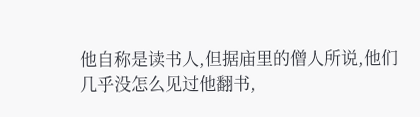他自称是读书人,但据庙里的僧人所说,他们几乎没怎么见过他翻书,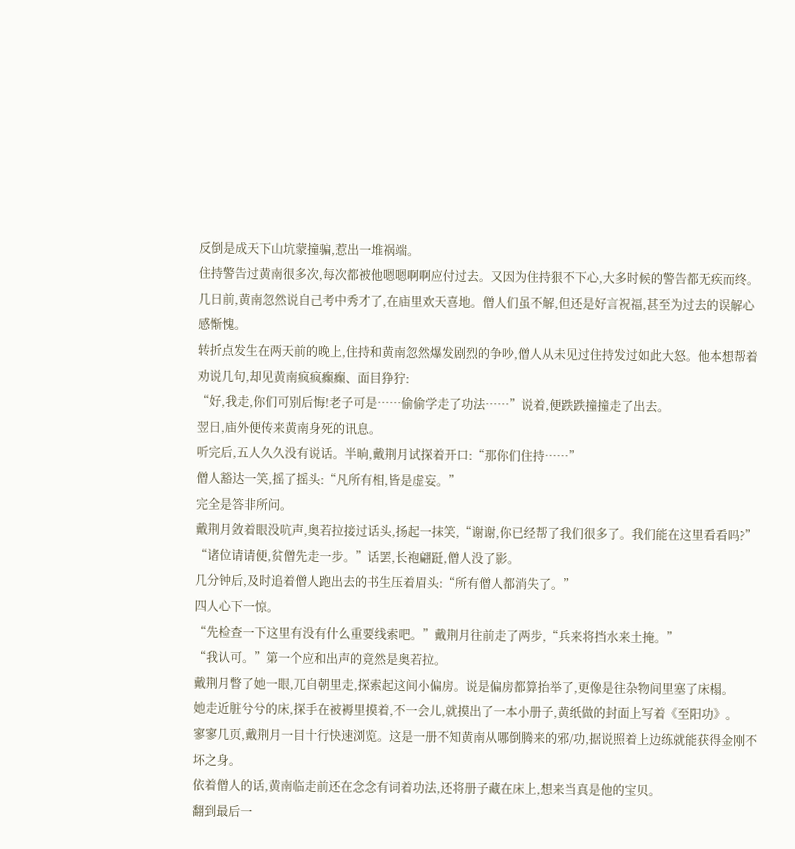反倒是成天下山坑蒙撞骗,惹出一堆祸端。
住持警告过黄南很多次,每次都被他嗯嗯啊啊应付过去。又因为住持狠不下心,大多时候的警告都无疾而终。
几日前,黄南忽然说自己考中秀才了,在庙里欢天喜地。僧人们虽不解,但还是好言祝福,甚至为过去的误解心感惭愧。
转折点发生在两天前的晚上,住持和黄南忽然爆发剧烈的争吵,僧人从未见过住持发过如此大怒。他本想帮着劝说几句,却见黄南疯疯癫癫、面目狰狞:
“好,我走,你们可别后悔!老子可是……偷偷学走了功法……”说着,便跌跌撞撞走了出去。
翌日,庙外便传来黄南身死的讯息。
听完后,五人久久没有说话。半晌,戴荆月试探着开口:“那你们住持……”
僧人豁达一笑,摇了摇头:“凡所有相,皆是虚妄。”
完全是答非所问。
戴荆月敛着眼没吭声,奥若拉接过话头,扬起一抹笑,“谢谢,你已经帮了我们很多了。我们能在这里看看吗?”
“诸位请请便,贫僧先走一步。”话罢,长袍翩跹,僧人没了影。
几分钟后,及时追着僧人跑出去的书生压着眉头:“所有僧人都消失了。”
四人心下一惊。
“先检查一下这里有没有什么重要线索吧。”戴荆月往前走了两步,“兵来将挡水来土掩。”
“我认可。”第一个应和出声的竟然是奥若拉。
戴荆月瞥了她一眼,兀自朝里走,探索起这间小偏房。说是偏房都算抬举了,更像是往杂物间里塞了床榻。
她走近脏兮兮的床,探手在被褥里摸着,不一会儿,就摸出了一本小册子,黄纸做的封面上写着《至阳功》。
寥寥几页,戴荆月一目十行快速浏览。这是一册不知黄南从哪倒腾来的邪/功,据说照着上边练就能获得金刚不坏之身。
依着僧人的话,黄南临走前还在念念有词着功法,还将册子藏在床上,想来当真是他的宝贝。
翻到最后一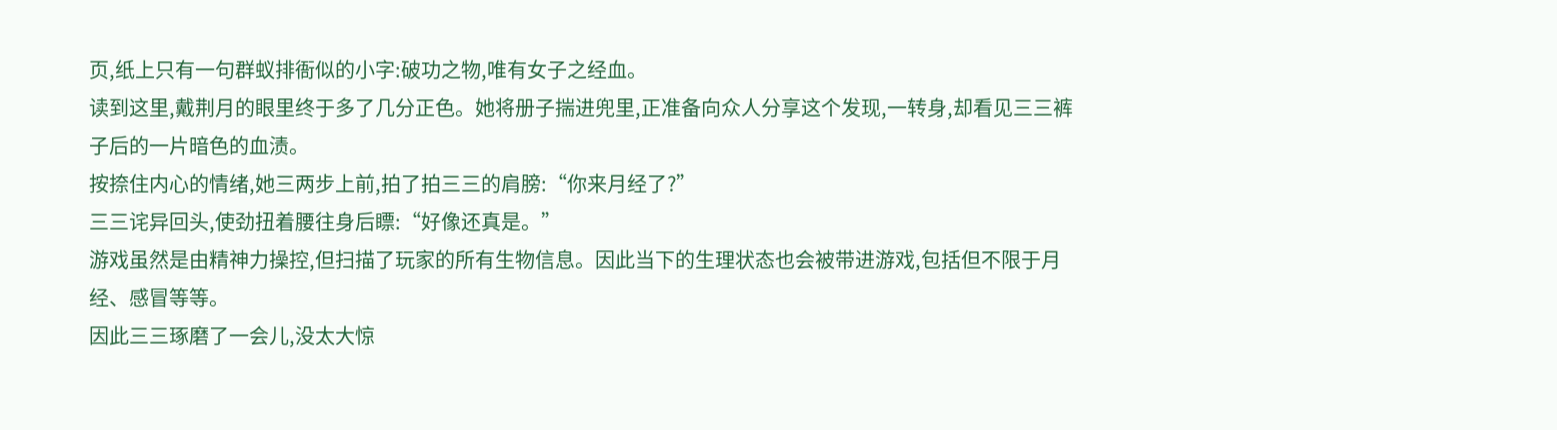页,纸上只有一句群蚁排衙似的小字:破功之物,唯有女子之经血。
读到这里,戴荆月的眼里终于多了几分正色。她将册子揣进兜里,正准备向众人分享这个发现,一转身,却看见三三裤子后的一片暗色的血渍。
按捺住内心的情绪,她三两步上前,拍了拍三三的肩膀:“你来月经了?”
三三诧异回头,使劲扭着腰往身后瞟:“好像还真是。”
游戏虽然是由精神力操控,但扫描了玩家的所有生物信息。因此当下的生理状态也会被带进游戏,包括但不限于月经、感冒等等。
因此三三琢磨了一会儿,没太大惊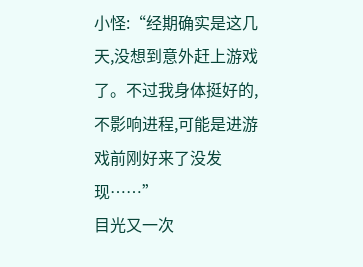小怪:“经期确实是这几天,没想到意外赶上游戏了。不过我身体挺好的,不影响进程,可能是进游戏前刚好来了没发现……”
目光又一次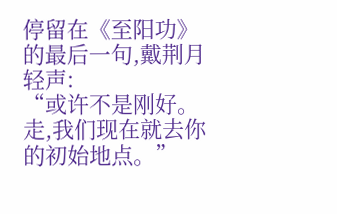停留在《至阳功》的最后一句,戴荆月轻声:
“或许不是刚好。走,我们现在就去你的初始地点。”